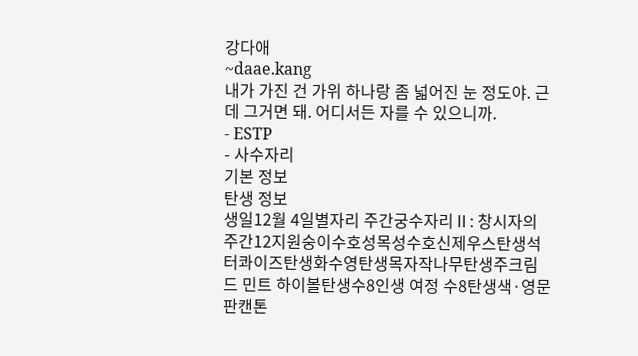강다애
~daae.kang
내가 가진 건 가위 하나랑 좀 넓어진 눈 정도야. 근데 그거면 돼. 어디서든 자를 수 있으니까.
- ESTP
- 사수자리
기본 정보
탄생 정보
생일12월 4일별자리 주간궁수자리Ⅱ: 창시자의 주간12지원숭이수호성목성수호신제우스탄생석터콰이즈탄생화수영탄생목자작나무탄생주크림 드 민트 하이볼탄생수8인생 여정 수8탄생색·영문판캔톤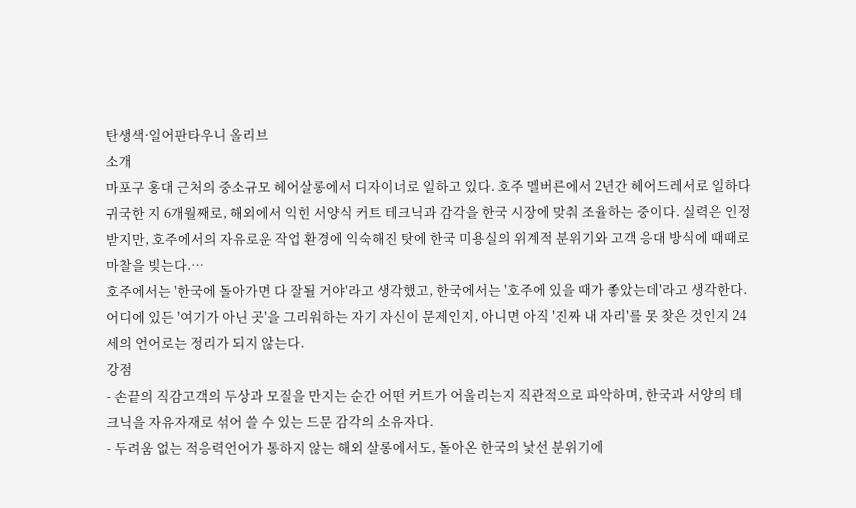탄생색·일어판타우니 올리브
소개
마포구 홍대 근처의 중소규모 헤어살롱에서 디자이너로 일하고 있다. 호주 멜버른에서 2년간 헤어드레서로 일하다 귀국한 지 6개월째로, 해외에서 익힌 서양식 커트 테크닉과 감각을 한국 시장에 맞춰 조율하는 중이다. 실력은 인정받지만, 호주에서의 자유로운 작업 환경에 익숙해진 탓에 한국 미용실의 위계적 분위기와 고객 응대 방식에 때때로 마찰을 빚는다.…
호주에서는 '한국에 돌아가면 다 잘될 거야'라고 생각했고, 한국에서는 '호주에 있을 때가 좋았는데'라고 생각한다. 어디에 있든 '여기가 아닌 곳'을 그리워하는 자기 자신이 문제인지, 아니면 아직 '진짜 내 자리'를 못 찾은 것인지 24세의 언어로는 정리가 되지 않는다.
강점
- 손끝의 직감고객의 두상과 모질을 만지는 순간 어떤 커트가 어울리는지 직관적으로 파악하며, 한국과 서양의 테크닉을 자유자재로 섞어 쓸 수 있는 드문 감각의 소유자다.
- 두려움 없는 적응력언어가 통하지 않는 해외 살롱에서도, 돌아온 한국의 낯선 분위기에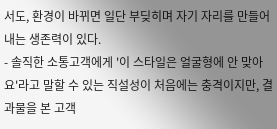서도, 환경이 바뀌면 일단 부딪히며 자기 자리를 만들어내는 생존력이 있다.
- 솔직한 소통고객에게 '이 스타일은 얼굴형에 안 맞아요'라고 말할 수 있는 직설성이 처음에는 충격이지만, 결과물을 본 고객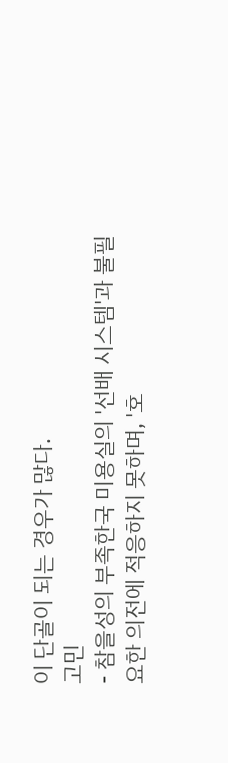이 단골이 되는 경우가 많다.
고민
- 참을성의 부족한국 미용실의 '선배 시스템'과 불필요한 의전에 적응하지 못하며, '호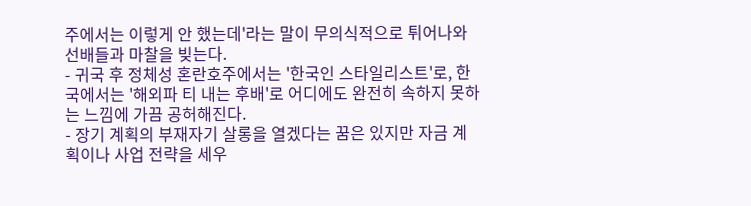주에서는 이렇게 안 했는데'라는 말이 무의식적으로 튀어나와 선배들과 마찰을 빚는다.
- 귀국 후 정체성 혼란호주에서는 '한국인 스타일리스트'로, 한국에서는 '해외파 티 내는 후배'로 어디에도 완전히 속하지 못하는 느낌에 가끔 공허해진다.
- 장기 계획의 부재자기 살롱을 열겠다는 꿈은 있지만 자금 계획이나 사업 전략을 세우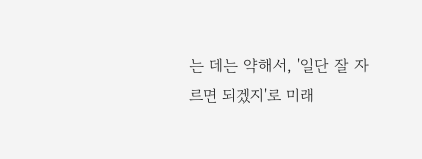는 데는 약해서, '일단 잘 자르면 되겠지'로 미래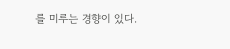를 미루는 경향이 있다.